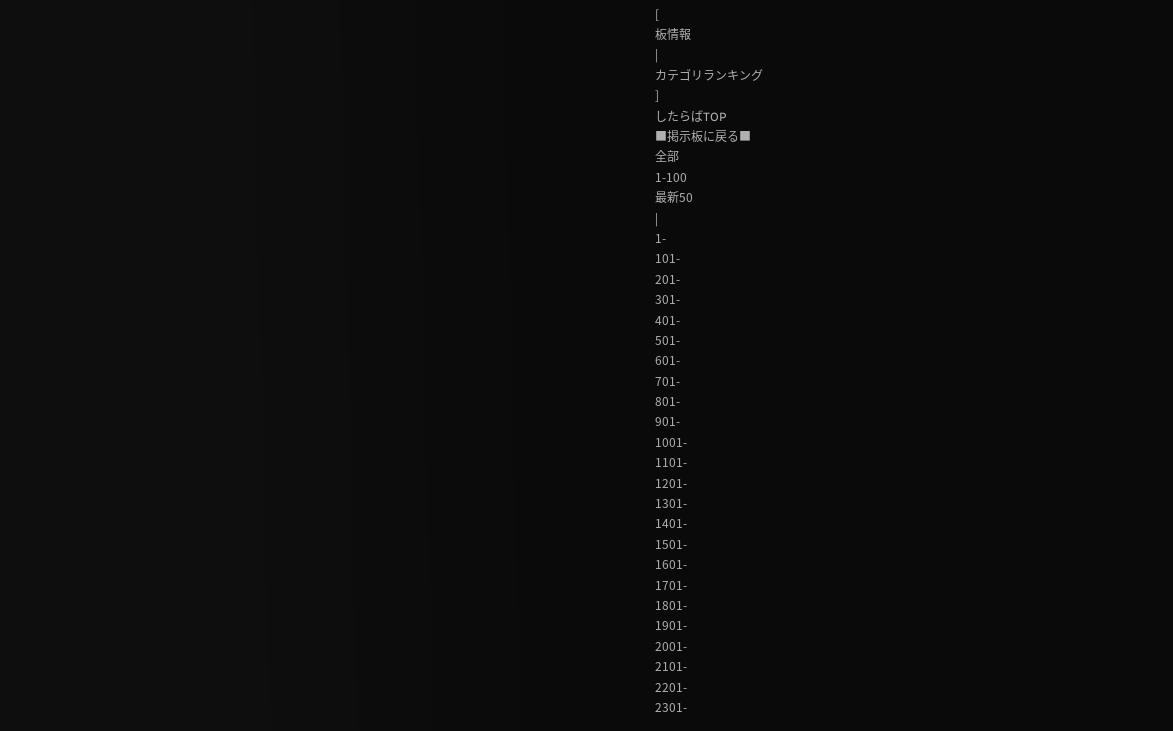[
板情報
|
カテゴリランキング
]
したらばTOP
■掲示板に戻る■
全部
1-100
最新50
|
1-
101-
201-
301-
401-
501-
601-
701-
801-
901-
1001-
1101-
1201-
1301-
1401-
1501-
1601-
1701-
1801-
1901-
2001-
2101-
2201-
2301-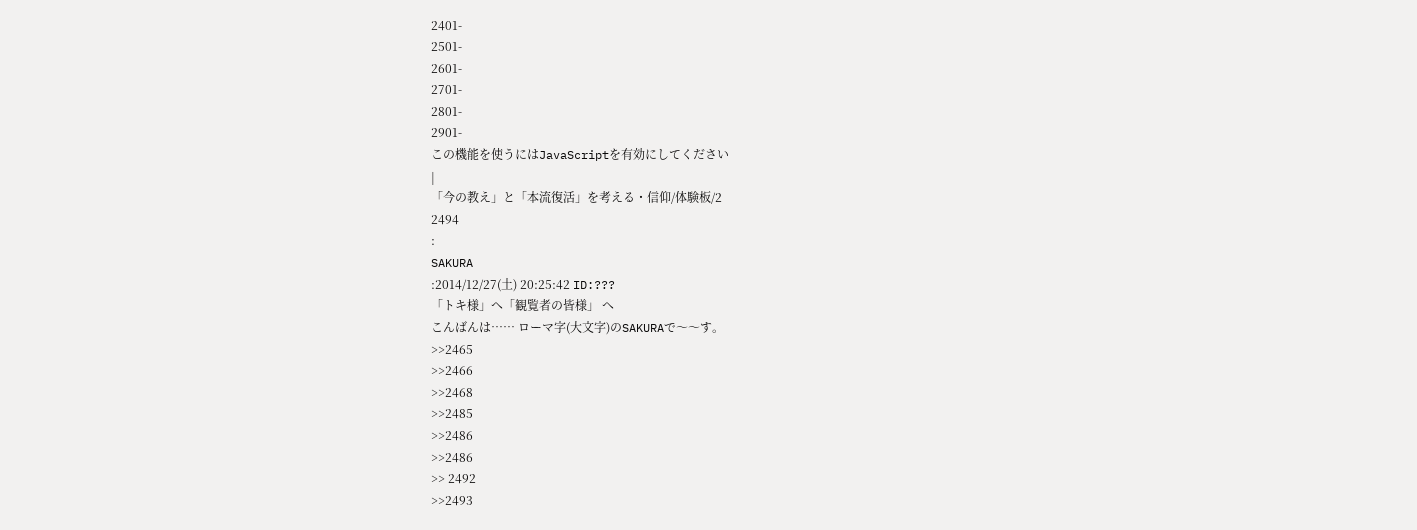2401-
2501-
2601-
2701-
2801-
2901-
この機能を使うにはJavaScriptを有効にしてください
|
「今の教え」と「本流復活」を考える・信仰/体験板/2
2494
:
SAKURA
:2014/12/27(土) 20:25:42 ID:???
「トキ様」へ「観覧者の皆様」 へ
こんばんは…… ローマ字(大文字)のSAKURAで〜〜す。
>>2465
>>2466
>>2468
>>2485
>>2486
>>2486
>> 2492
>>2493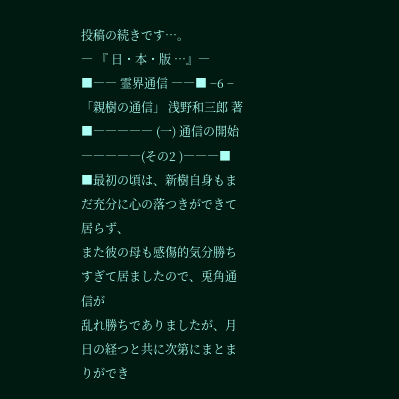投稿の続きです…。
― 『 日・本・版 …』―
■―― 霊界通信 ――■ −6 −
「親樹の通信」 浅野和三郎 著
■――――― (一) 通信の開始 ―――――(その2 )―――■
■最初の頃は、新樹自身もまだ充分に心の落つきができて居らず、
また彼の母も感傷的気分勝ちすぎて居ましたので、兎角通信が
乱れ勝ちでありましたが、月日の経つと共に次第にまとまりができ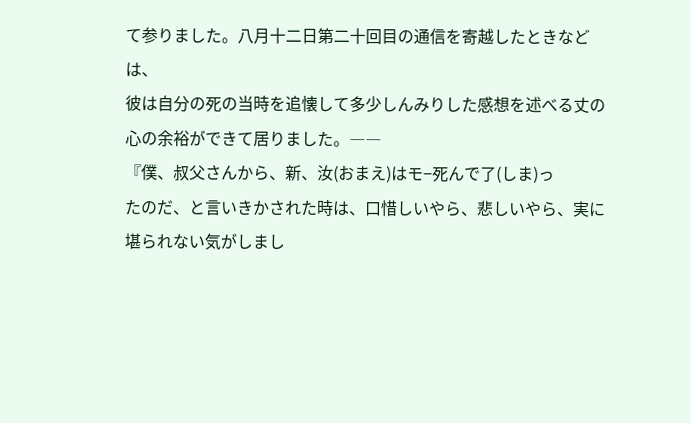て参りました。八月十二日第二十回目の通信を寄越したときなどは、
彼は自分の死の当時を追懐して多少しんみりした感想を述べる丈の
心の余裕ができて居りました。――
『僕、叔父さんから、新、汝(おまえ)はモ−死んで了(しま)っ
たのだ、と言いきかされた時は、口惜しいやら、悲しいやら、実に
堪られない気がしまし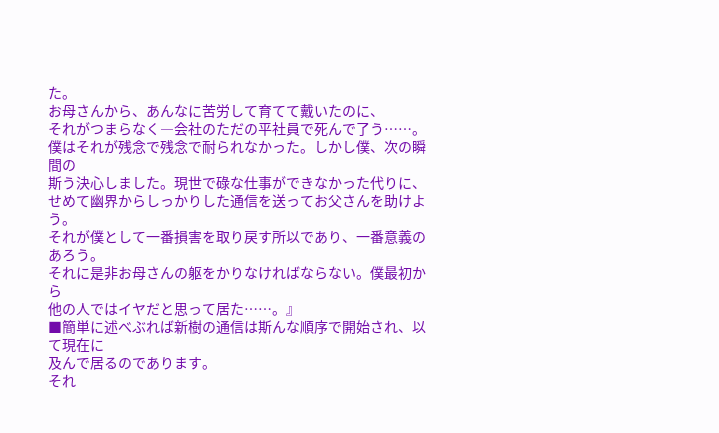た。
お母さんから、あんなに苦労して育てて戴いたのに、
それがつまらなく―会社のただの平社員で死んで了う……。
僕はそれが残念で残念で耐られなかった。しかし僕、次の瞬間の
斯う決心しました。現世で碌な仕事ができなかった代りに、
せめて幽界からしっかりした通信を送ってお父さんを助けよう。
それが僕として一番損害を取り戻す所以であり、一番意義のあろう。
それに是非お母さんの躯をかりなければならない。僕最初から
他の人ではイヤだと思って居た……。』
■簡単に述べぶれば新樹の通信は斯んな順序で開始され、以て現在に
及んで居るのであります。
それ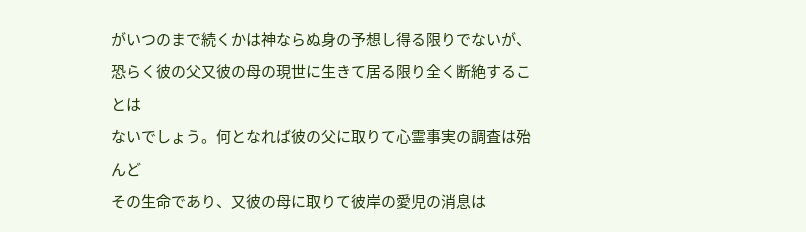がいつのまで続くかは神ならぬ身の予想し得る限りでないが、
恐らく彼の父又彼の母の現世に生きて居る限り全く断絶することは
ないでしょう。何となれば彼の父に取りて心霊事実の調査は殆んど
その生命であり、又彼の母に取りて彼岸の愛児の消息は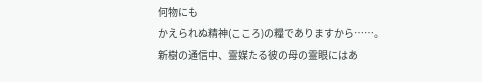何物にも
かえられぬ精神(こころ)の糧でありますから……。
新樹の通信中、霊媒たる彼の母の霊眼にはあ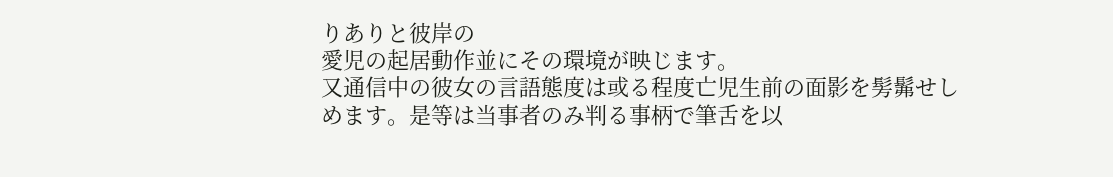りありと彼岸の
愛児の起居動作並にその環境が映じます。
又通信中の彼女の言語態度は或る程度亡児生前の面影を髣髴せし
めます。是等は当事者のみ判る事柄で筆舌を以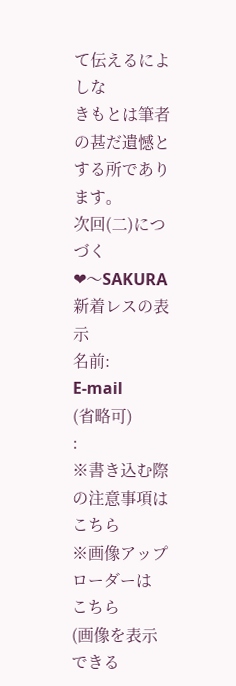て伝えるによしな
きもとは筆者の甚だ遺憾とする所であります。
次回(二)につづく
❤〜SAKURA
新着レスの表示
名前:
E-mail
(省略可)
:
※書き込む際の注意事項は
こちら
※画像アップローダーは
こちら
(画像を表示できる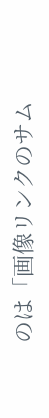のは「画像リンクのサム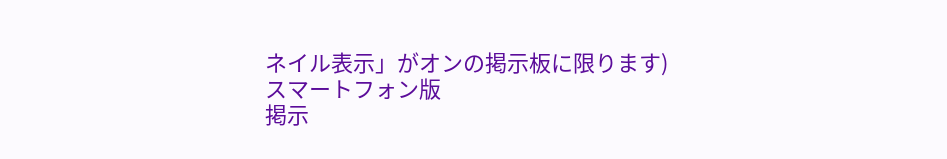ネイル表示」がオンの掲示板に限ります)
スマートフォン版
掲示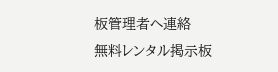板管理者へ連絡
無料レンタル掲示板